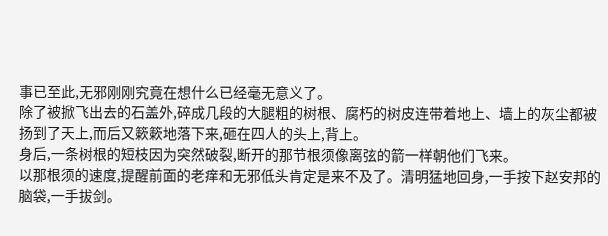事已至此,无邪刚刚究竟在想什么已经毫无意义了。
除了被掀飞出去的石盖外,碎成几段的大腿粗的树根、腐朽的树皮连带着地上、墙上的灰尘都被扬到了天上,而后又簌簌地落下来,砸在四人的头上,背上。
身后,一条树根的短枝因为突然破裂,断开的那节根须像离弦的箭一样朝他们飞来。
以那根须的速度,提醒前面的老痒和无邪低头肯定是来不及了。清明猛地回身,一手按下赵安邦的脑袋,一手拔剑。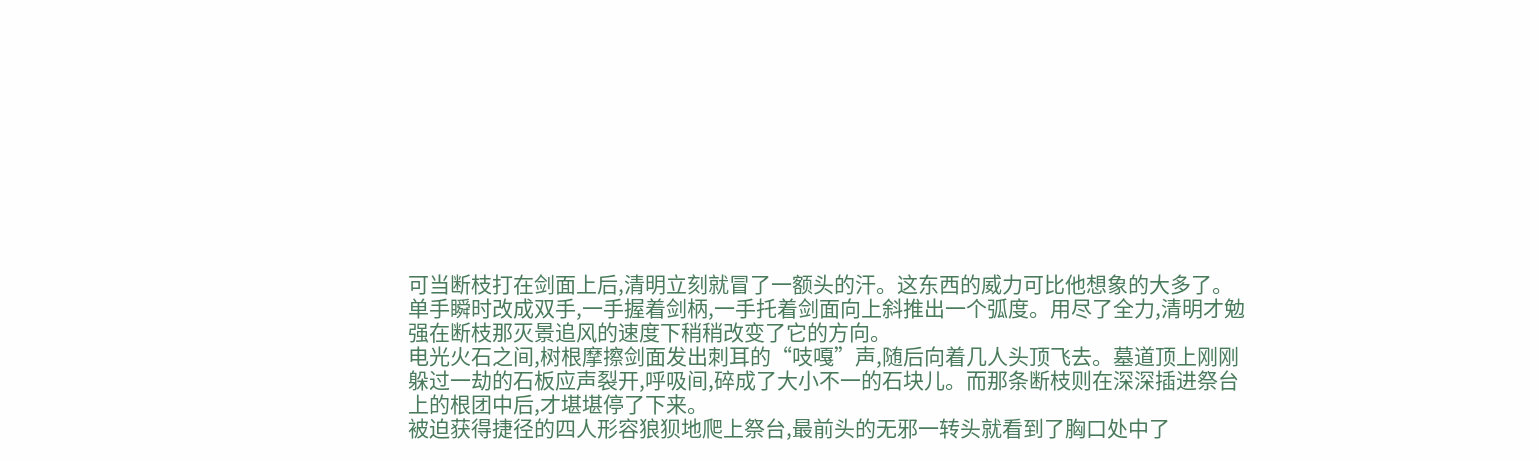可当断枝打在剑面上后,清明立刻就冒了一额头的汗。这东西的威力可比他想象的大多了。
单手瞬时改成双手,一手握着剑柄,一手托着剑面向上斜推出一个弧度。用尽了全力,清明才勉强在断枝那灭景追风的速度下稍稍改变了它的方向。
电光火石之间,树根摩擦剑面发出刺耳的“吱嘎”声,随后向着几人头顶飞去。墓道顶上刚刚躲过一劫的石板应声裂开,呼吸间,碎成了大小不一的石块儿。而那条断枝则在深深插进祭台上的根团中后,才堪堪停了下来。
被迫获得捷径的四人形容狼狈地爬上祭台,最前头的无邪一转头就看到了胸口处中了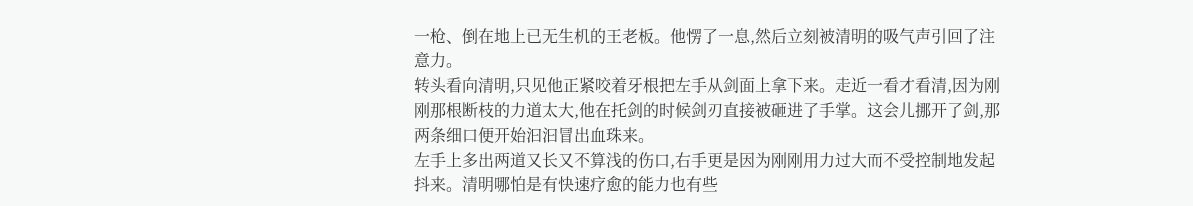一枪、倒在地上已无生机的王老板。他愣了一息,然后立刻被清明的吸气声引回了注意力。
转头看向清明,只见他正紧咬着牙根把左手从剑面上拿下来。走近一看才看清,因为刚刚那根断枝的力道太大,他在托剑的时候剑刃直接被砸进了手掌。这会儿挪开了剑,那两条细口便开始汩汩冒出血珠来。
左手上多出两道又长又不算浅的伤口,右手更是因为刚刚用力过大而不受控制地发起抖来。清明哪怕是有快速疗愈的能力也有些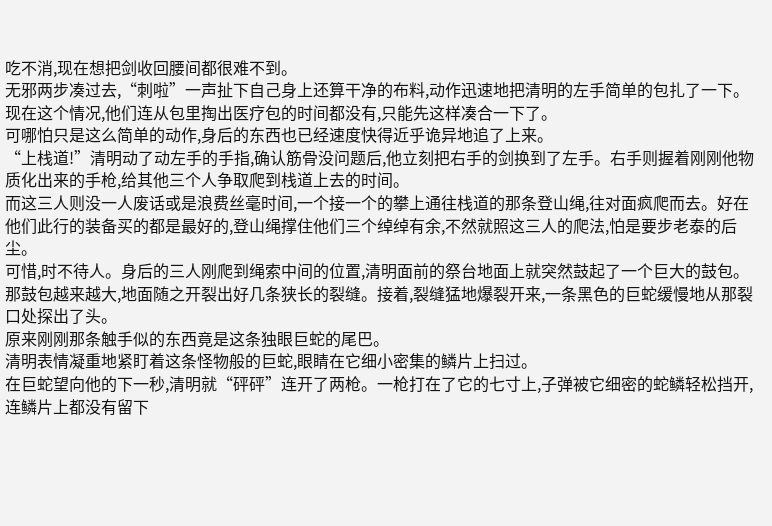吃不消,现在想把剑收回腰间都很难不到。
无邪两步凑过去,“刺啦”一声扯下自己身上还算干净的布料,动作迅速地把清明的左手简单的包扎了一下。
现在这个情况,他们连从包里掏出医疗包的时间都没有,只能先这样凑合一下了。
可哪怕只是这么简单的动作,身后的东西也已经速度快得近乎诡异地追了上来。
“上栈道!”清明动了动左手的手指,确认筋骨没问题后,他立刻把右手的剑换到了左手。右手则握着刚刚他物质化出来的手枪,给其他三个人争取爬到栈道上去的时间。
而这三人则没一人废话或是浪费丝毫时间,一个接一个的攀上通往栈道的那条登山绳,往对面疯爬而去。好在他们此行的装备买的都是最好的,登山绳撑住他们三个绰绰有余,不然就照这三人的爬法,怕是要步老泰的后尘。
可惜,时不待人。身后的三人刚爬到绳索中间的位置,清明面前的祭台地面上就突然鼓起了一个巨大的鼓包。那鼓包越来越大,地面随之开裂出好几条狭长的裂缝。接着,裂缝猛地爆裂开来,一条黑色的巨蛇缓慢地从那裂口处探出了头。
原来刚刚那条触手似的东西竟是这条独眼巨蛇的尾巴。
清明表情凝重地紧盯着这条怪物般的巨蛇,眼睛在它细小密集的鳞片上扫过。
在巨蛇望向他的下一秒,清明就“砰砰”连开了两枪。一枪打在了它的七寸上,子弹被它细密的蛇鳞轻松挡开,连鳞片上都没有留下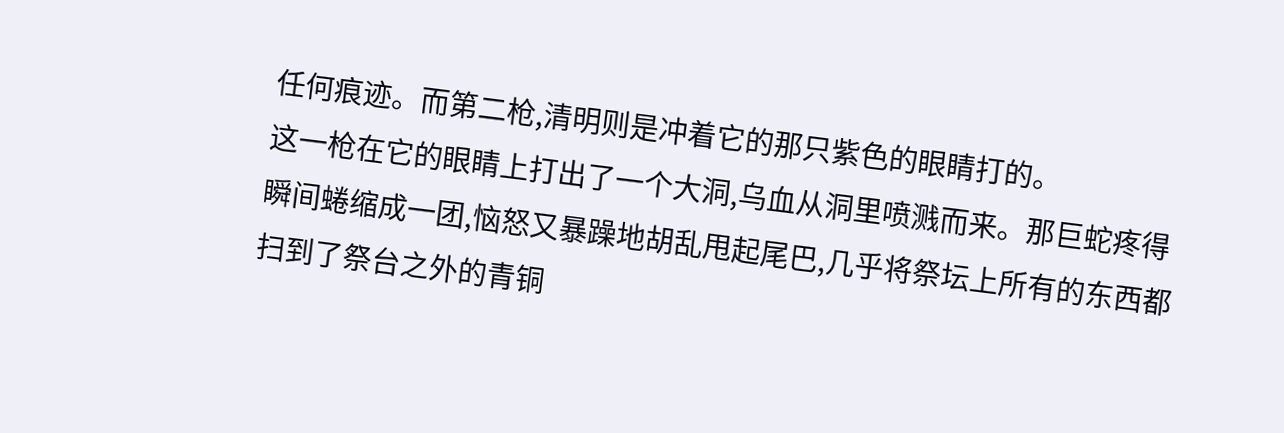任何痕迹。而第二枪,清明则是冲着它的那只紫色的眼睛打的。
这一枪在它的眼睛上打出了一个大洞,乌血从洞里喷溅而来。那巨蛇疼得瞬间蜷缩成一团,恼怒又暴躁地胡乱甩起尾巴,几乎将祭坛上所有的东西都扫到了祭台之外的青铜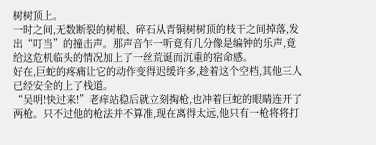树树顶上。
一时之间,无数断裂的树根、碎石从青铜树树顶的枝干之间掉落,发出“叮当”的撞击声。那声音乍一听竟有几分像是编钟的乐声,竟给这危机临头的情况加上了一丝荒诞而沉重的宿命感。
好在,巨蛇的疼痛让它的动作变得迟缓许多,趁着这个空档,其他三人已经安全的上了栈道。
“吴明!快过来!”老痒站稳后就立刻掏枪,也冲着巨蛇的眼睛连开了两枪。只不过他的枪法并不算准,现在离得太远,他只有一枪将将打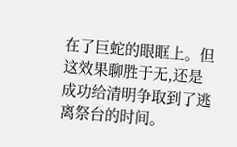在了巨蛇的眼眶上。但这效果聊胜于无,还是成功给清明争取到了逃离祭台的时间。